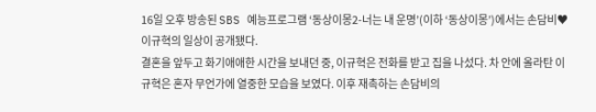16일 오후 방송된 SBS 예능프로그램 ‘동상이몽2-너는 내 운명’(이하 ‘동상이몽’)에서는 손담비♥이규혁의 일상이 공개됐다.
결혼을 앞두고 화기애애한 시간을 보내던 중, 이규혁은 전화를 받고 집을 나섰다. 차 안에 올라탄 이규혁은 혼자 무언가에 열중한 모습을 보였다. 이후 재촉하는 손담비의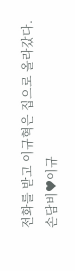전화를 받고 이규혁은 집으로 올라갔다.
손담비♥이규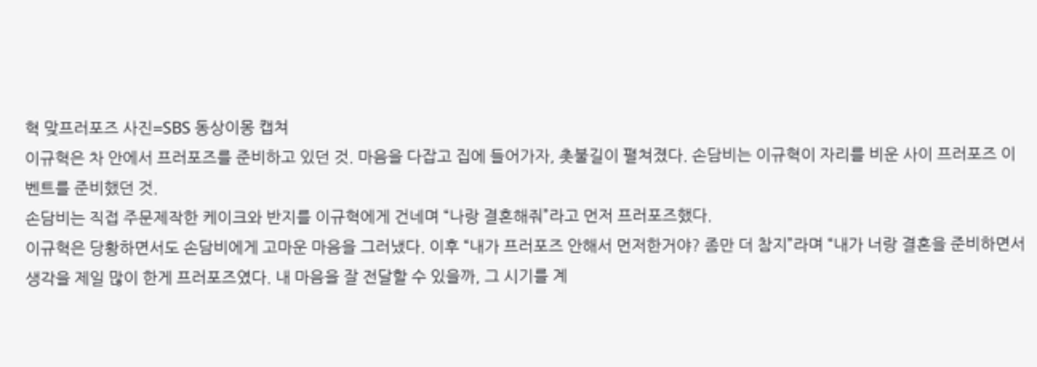혁 맞프러포즈 사진=SBS 동상이몽 캡쳐
이규혁은 차 안에서 프러포즈를 준비하고 있던 것. 마음을 다잡고 집에 들어가자, 촛불길이 펼쳐졌다. 손담비는 이규혁이 자리를 비운 사이 프러포즈 이벤트를 준비했던 것.
손담비는 직접 주문제작한 케이크와 반지를 이규혁에게 건네며 “나랑 결혼해줘”라고 먼저 프러포즈했다.
이규혁은 당황하면서도 손담비에게 고마운 마음을 그러냈다. 이후 “내가 프러포즈 안해서 먼저한거야? 좀만 더 참지”라며 “내가 너랑 결혼을 준비하면서 생각을 제일 많이 한게 프러포즈였다. 내 마음을 잘 전달할 수 있을까, 그 시기를 계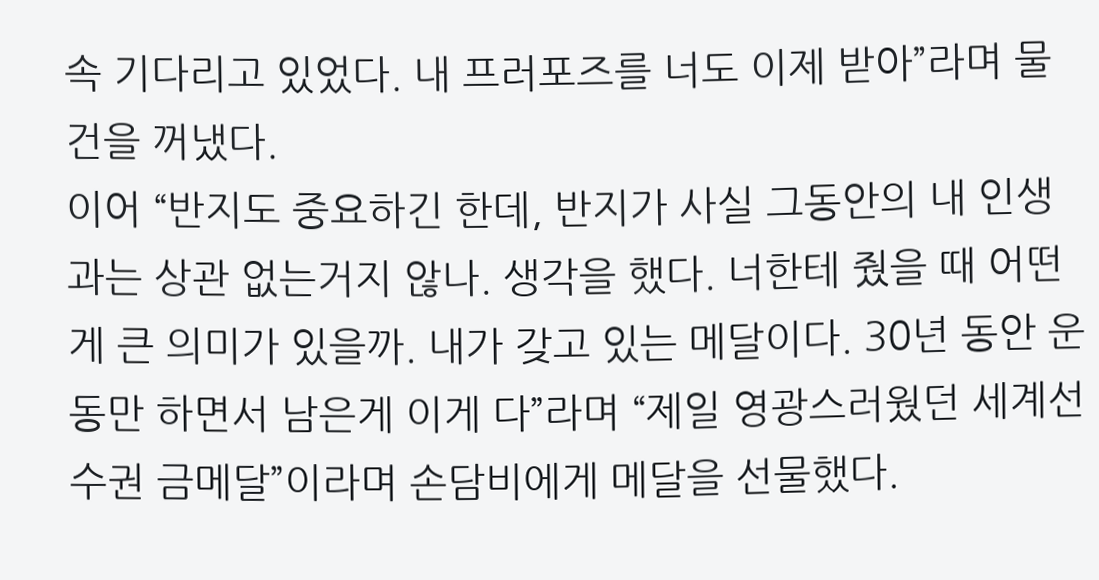속 기다리고 있었다. 내 프러포즈를 너도 이제 받아”라며 물건을 꺼냈다.
이어 “반지도 중요하긴 한데, 반지가 사실 그동안의 내 인생과는 상관 없는거지 않나. 생각을 했다. 너한테 줬을 때 어떤게 큰 의미가 있을까. 내가 갖고 있는 메달이다. 30년 동안 운동만 하면서 남은게 이게 다”라며 “제일 영광스러웠던 세계선수권 금메달”이라며 손담비에게 메달을 선물했다.